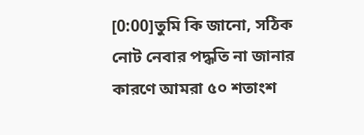[0:00]তুমি কি জানো, সঠিক নোট নেবার পদ্ধতি না জানার কারণে আমরা ৫০ শতাংশ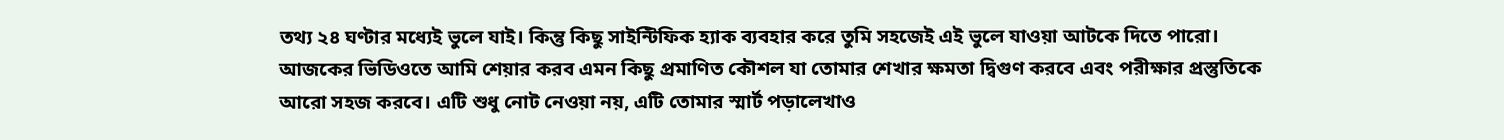তথ্য ২৪ ঘণ্টার মধ্যেই ভুলে যাই। কিন্তু কিছু সাইন্টিফিক হ্যাক ব্যবহার করে তুমি সহজেই এই ভুলে যাওয়া আটকে দিতে পারো। আজকের ভিডিওতে আমি শেয়ার করব এমন কিছু প্রমাণিত কৌশল যা তোমার শেখার ক্ষমতা দ্বিগুণ করবে এবং পরীক্ষার প্রস্তুতিকে আরো সহজ করবে। এটি শুধু নোট নেওয়া নয়, এটি তোমার স্মার্ট পড়ালেখাও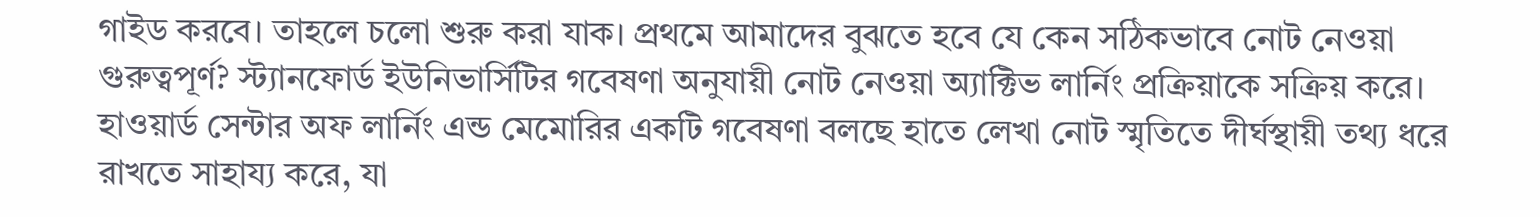গাইড করবে। তাহলে চলো শুরু করা যাক। প্রথমে আমাদের বুঝতে হবে যে কেন সঠিকভাবে নোট নেওয়া গুরুত্বপূর্ণ? স্ট্যানফোর্ড ইউনিভার্সিটির গবেষণা অনুযায়ী নোট নেওয়া অ্যাক্টিভ লার্নিং প্রক্রিয়াকে সক্রিয় করে। হাওয়ার্ড সেন্টার অফ লার্নিং এন্ড মেমোরির একটি গবেষণা বলছে হাতে লেখা নোট স্মৃতিতে দীর্ঘস্থায়ী তথ্য ধরে রাখতে সাহায্য করে, যা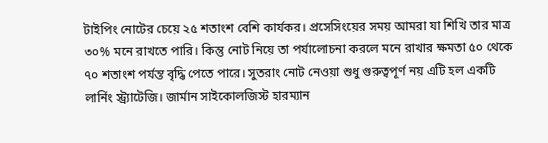টাইপিং নোটের চেয়ে ২৫ শতাংশ বেশি কার্যকর। প্রসেসিংয়ের সময় আমরা যা শিখি তার মাত্র ৩০% মনে রাখতে পারি। কিন্তু নোট নিয়ে তা পর্যালোচনা করলে মনে রাখার ক্ষমতা ৫০ থেকে ৭০ শতাংশ পর্যন্ত বৃদ্ধি পেতে পারে। সুতরাং নোট নেওয়া শুধু গুরুত্বপূর্ণ নয় এটি হল একটি লার্নিং স্ট্র্যাটেজি। জার্মান সাইকোলজিস্ট হারম্যান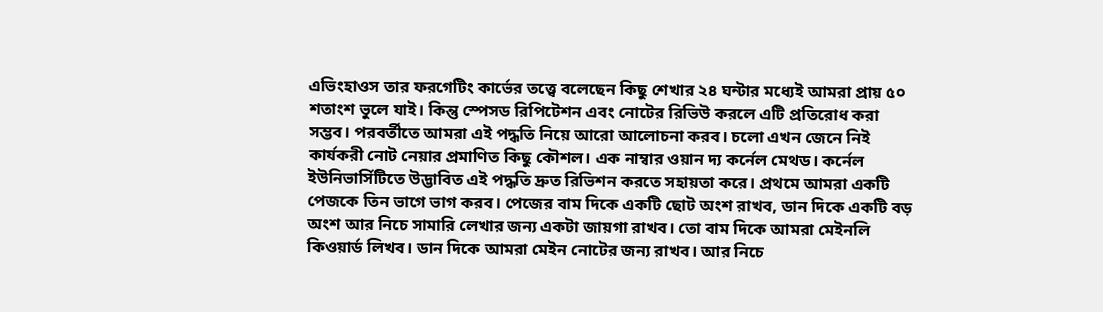এভিংহাওস তার ফরগেটিং কার্ভের তত্ত্বে বলেছেন কিছু শেখার ২৪ ঘন্টার মধ্যেই আমরা প্রায় ৫০ শতাংশ ভুলে যাই। কিন্তু স্পেসড রিপিটেশন এবং নোটের রিভিউ করলে এটি প্রতিরোধ করা সম্ভব। পরবর্তীতে আমরা এই পদ্ধতি নিয়ে আরো আলোচনা করব। চলো এখন জেনে নিই কার্যকরী নোট নেয়ার প্রমাণিত কিছু কৌশল। এক নাম্বার ওয়ান দ্য কর্নেল মেথড। কর্নেল ইউনিভার্সিটিতে উদ্ভাবিত এই পদ্ধতি দ্রুত রিভিশন করতে সহায়তা করে। প্রথমে আমরা একটি পেজকে তিন ভাগে ভাগ করব। পেজের বাম দিকে একটি ছোট অংশ রাখব, ডান দিকে একটি বড় অংশ আর নিচে সামারি লেখার জন্য একটা জায়গা রাখব। তো বাম দিকে আমরা মেইনলি কিওয়ার্ড লিখব। ডান দিকে আমরা মেইন নোটের জন্য রাখব। আর নিচে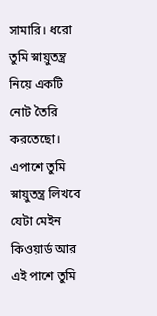সামারি। ধরো তুমি স্নায়ুতন্ত্র নিয়ে একটি নোট তৈরি করতেছো। এপাশে তুমি স্নায়ুতন্ত্র লিখবে যেটা মেইন কিওয়ার্ড আর এই পাশে তুমি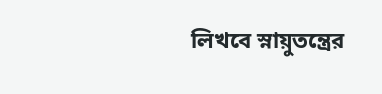লিখবে স্নায়ুতন্ত্রের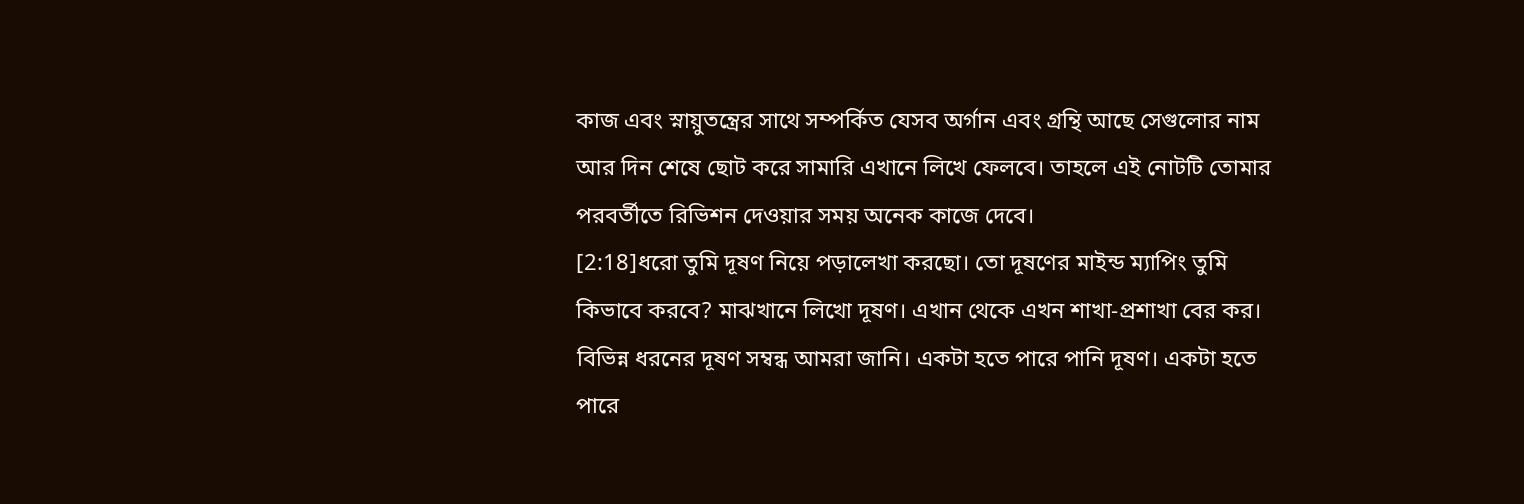কাজ এবং স্নায়ুতন্ত্রের সাথে সম্পর্কিত যেসব অর্গান এবং গ্রন্থি আছে সেগুলোর নাম আর দিন শেষে ছোট করে সামারি এখানে লিখে ফেলবে। তাহলে এই নোটটি তোমার পরবর্তীতে রিভিশন দেওয়ার সময় অনেক কাজে দেবে।
[2:18]ধরো তুমি দূষণ নিয়ে পড়ালেখা করছো। তো দূষণের মাইন্ড ম্যাপিং তুমি কিভাবে করবে? মাঝখানে লিখো দূষণ। এখান থেকে এখন শাখা-প্রশাখা বের কর। বিভিন্ন ধরনের দূষণ সম্বন্ধ আমরা জানি। একটা হতে পারে পানি দূষণ। একটা হতে পারে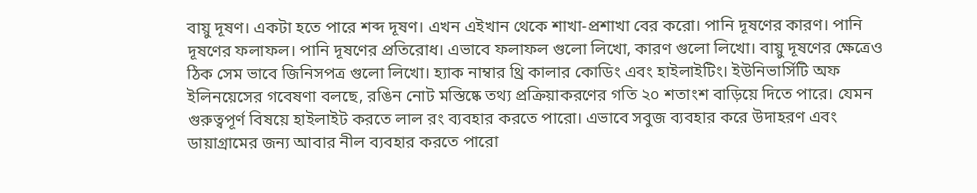বায়ু দূষণ। একটা হতে পারে শব্দ দূষণ। এখন এইখান থেকে শাখা-প্রশাখা বের করো। পানি দূষণের কারণ। পানি দূষণের ফলাফল। পানি দূষণের প্রতিরোধ। এভাবে ফলাফল গুলো লিখো, কারণ গুলো লিখো। বায়ু দূষণের ক্ষেত্রেও ঠিক সেম ভাবে জিনিসপত্র গুলো লিখো। হ্যাক নাম্বার থ্রি কালার কোডিং এবং হাইলাইটিং। ইউনিভার্সিটি অফ ইলিনয়েসের গবেষণা বলছে, রঙিন নোট মস্তিষ্কে তথ্য প্রক্রিয়াকরণের গতি ২০ শতাংশ বাড়িয়ে দিতে পারে। যেমন গুরুত্বপূর্ণ বিষয়ে হাইলাইট করতে লাল রং ব্যবহার করতে পারো। এভাবে সবুজ ব্যবহার করে উদাহরণ এবং ডায়াগ্রামের জন্য আবার নীল ব্যবহার করতে পারো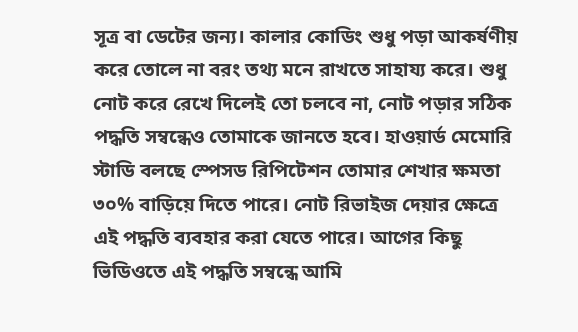সূত্র বা ডেটের জন্য। কালার কোডিং শুধু পড়া আকর্ষণীয় করে তোলে না বরং তথ্য মনে রাখতে সাহায্য করে। শুধু নোট করে রেখে দিলেই তো চলবে না, নোট পড়ার সঠিক পদ্ধতি সম্বন্ধেও তোমাকে জানতে হবে। হাওয়ার্ড মেমোরি স্টাডি বলছে স্পেসড রিপিটেশন তোমার শেখার ক্ষমতা ৩০% বাড়িয়ে দিতে পারে। নোট রিভাইজ দেয়ার ক্ষেত্রে এই পদ্ধতি ব্যবহার করা যেতে পারে। আগের কিছু ভিডিওতে এই পদ্ধতি সম্বন্ধে আমি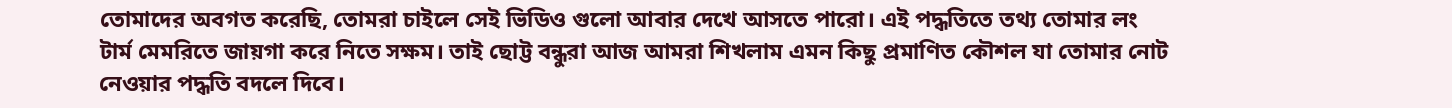তোমাদের অবগত করেছি, তোমরা চাইলে সেই ভিডিও গুলো আবার দেখে আসতে পারো। এই পদ্ধতিতে তথ্য তোমার লং টার্ম মেমরিতে জায়গা করে নিতে সক্ষম। তাই ছোট্ট বন্ধুরা আজ আমরা শিখলাম এমন কিছু প্রমাণিত কৌশল যা তোমার নোট নেওয়ার পদ্ধতি বদলে দিবে।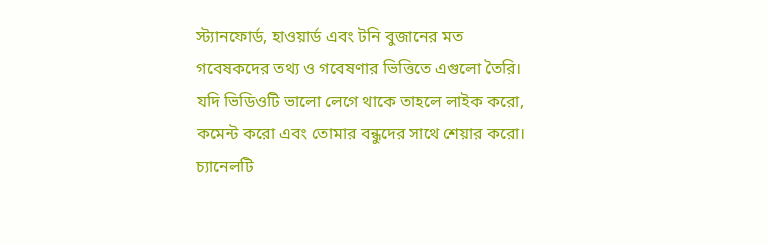স্ট্যানফোর্ড, হাওয়ার্ড এবং টনি বুজানের মত গবেষকদের তথ্য ও গবেষণার ভিত্তিতে এগুলো তৈরি। যদি ভিডিওটি ভালো লেগে থাকে তাহলে লাইক করো, কমেন্ট করো এবং তোমার বন্ধুদের সাথে শেয়ার করো। চ্যানেলটি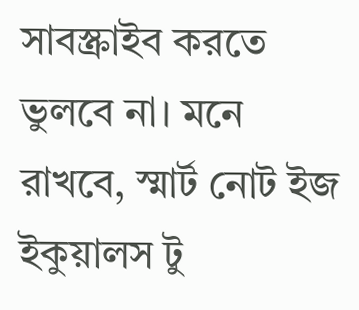সাবস্ক্রাইব করতে ভুলবে না। মনে রাখবে, স্মার্ট নোট ইজ ইকুয়ালস টু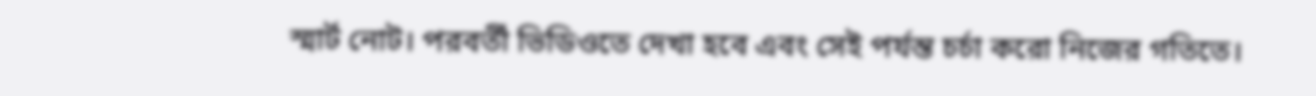স্মার্ট নোট। পরবর্তী ভিডিওতে দেখা হবে এবং সেই পর্যন্ত চর্চা করো নিজের গতিতে।